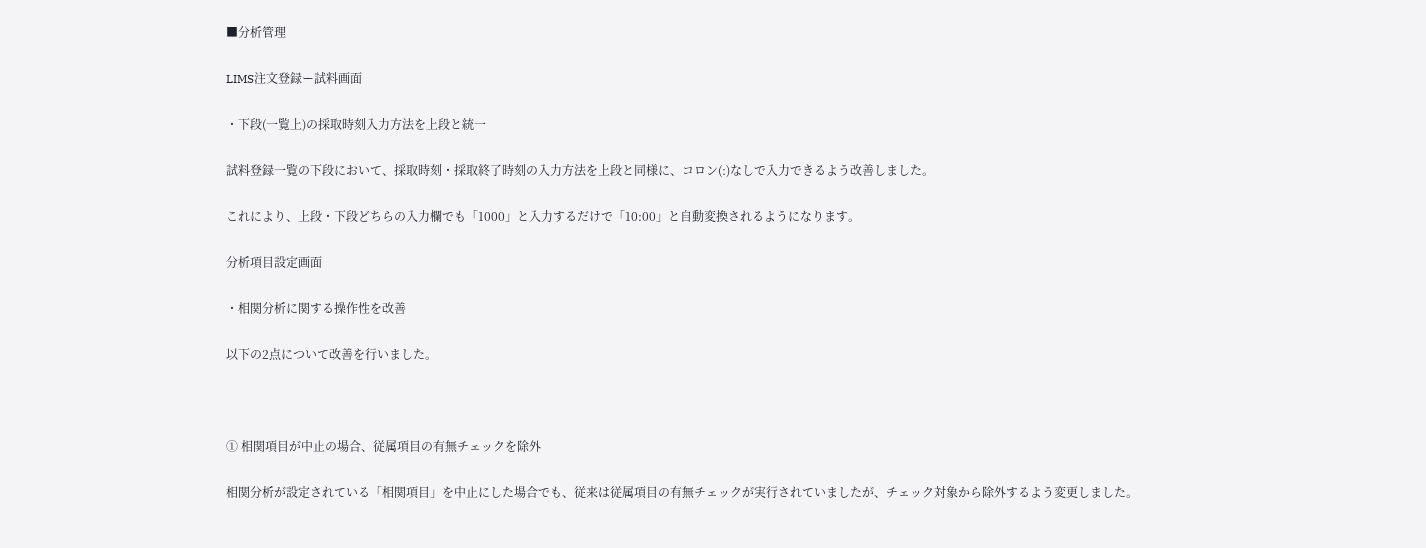■分析管理

LIMS注文登録ー試料画面

・下段(一覧上)の採取時刻入力方法を上段と統一

試料登録一覧の下段において、採取時刻・採取終了時刻の入力方法を上段と同様に、コロン(:)なしで入力できるよう改善しました。

これにより、上段・下段どちらの入力欄でも「1000」と入力するだけで「10:00」と自動変換されるようになります。

分析項目設定画面

・相関分析に関する操作性を改善

以下の2点について改善を行いました。



① 相関項目が中止の場合、従属項目の有無チェックを除外

相関分析が設定されている「相関項目」を中止にした場合でも、従来は従属項目の有無チェックが実行されていましたが、チェック対象から除外するよう変更しました。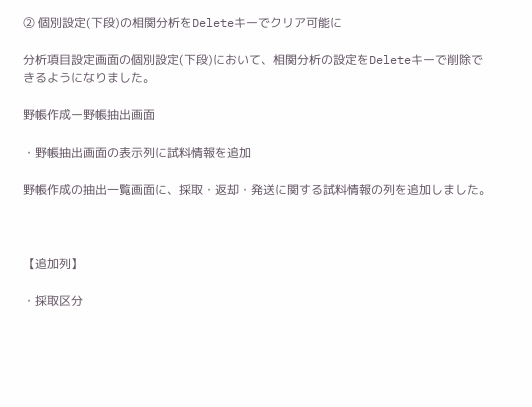② 個別設定(下段)の相関分析をDeleteキーでクリア可能に

分析項目設定画面の個別設定(下段)において、相関分析の設定をDeleteキーで削除できるようになりました。

野帳作成ー野帳抽出画面

・野帳抽出画面の表示列に試料情報を追加

野帳作成の抽出一覧画面に、採取・返却・発送に関する試料情報の列を追加しました。



【追加列】

・採取区分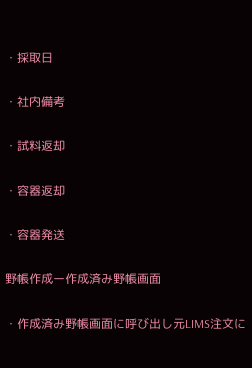・採取日

・社内備考

・試料返却

・容器返却

・容器発送

野帳作成ー作成済み野帳画面

・作成済み野帳画面に呼び出し元LIMS注文に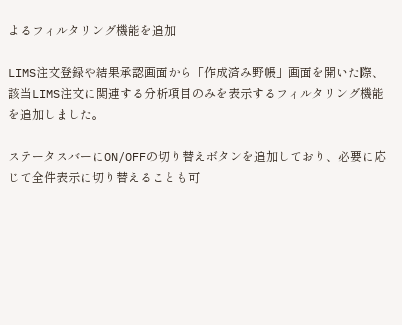よるフィルタリング機能を追加

LIMS注文登録や結果承認画面から「作成済み野帳」画面を開いた際、該当LIMS注文に関連する分析項目のみを表示するフィルタリング機能を追加しました。

ステータスバーにON/OFFの切り替えボタンを追加しており、必要に応じて全件表示に切り替えることも可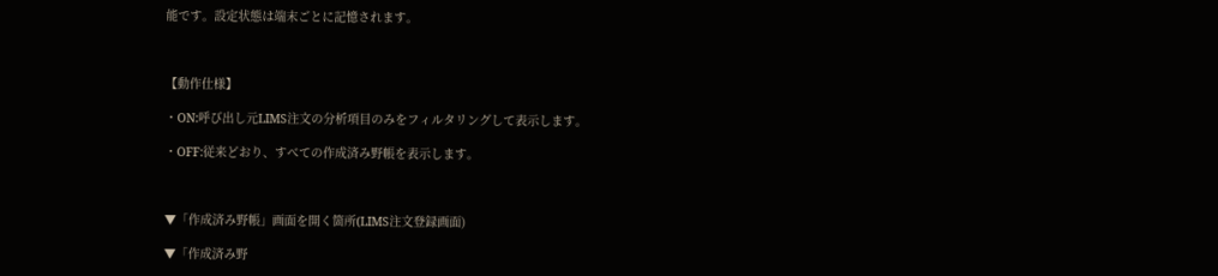能です。設定状態は端末ごとに記憶されます。



【動作仕様】

・ON:呼び出し元LIMS注文の分析項目のみをフィルタリングして表示します。

・OFF:従来どおり、すべての作成済み野帳を表示します。



▼「作成済み野帳」画面を開く箇所(LIMS注文登録画面)

▼「作成済み野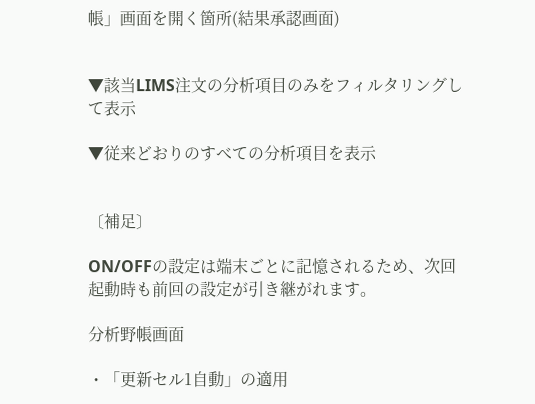帳」画面を開く箇所(結果承認画面)


▼該当LIMS注文の分析項目のみをフィルタリングして表示

▼従来どおりのすべての分析項目を表示


〔補足〕

ON/OFFの設定は端末ごとに記憶されるため、次回起動時も前回の設定が引き継がれます。

分析野帳画面

・「更新セル1自動」の適用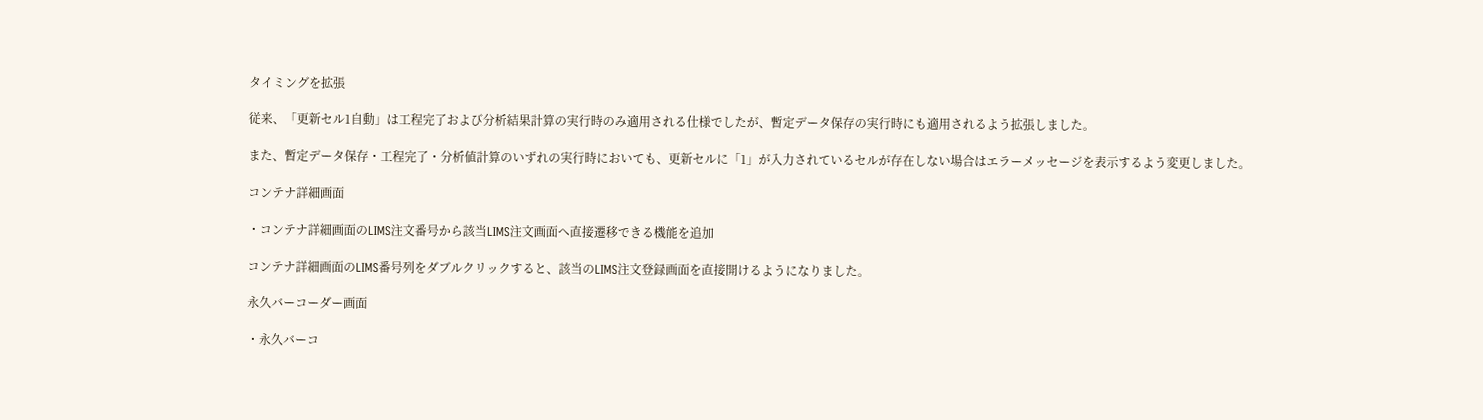タイミングを拡張

従来、「更新セル1自動」は工程完了および分析結果計算の実行時のみ適用される仕様でしたが、暫定データ保存の実行時にも適用されるよう拡張しました。

また、暫定データ保存・工程完了・分析値計算のいずれの実行時においても、更新セルに「1」が入力されているセルが存在しない場合はエラーメッセージを表示するよう変更しました。

コンテナ詳細画面

・コンテナ詳細画面のLIMS注文番号から該当LIMS注文画面へ直接遷移できる機能を追加

コンテナ詳細画面のLIMS番号列をダブルクリックすると、該当のLIMS注文登録画面を直接開けるようになりました。

永久バーコーダー画面

・永久バーコ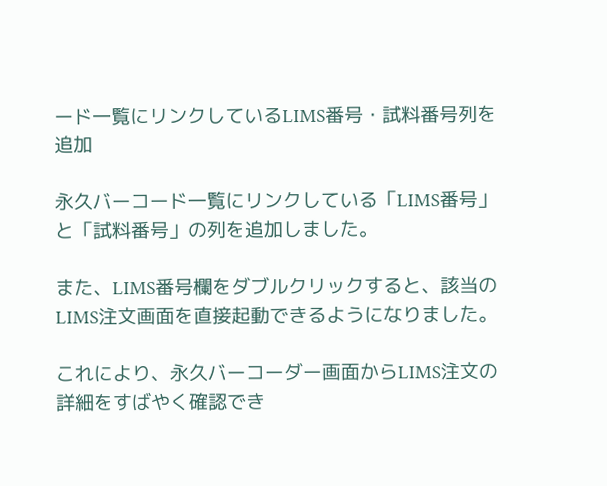ード一覧にリンクしているLIMS番号・試料番号列を追加

永久バーコード一覧にリンクしている「LIMS番号」と「試料番号」の列を追加しました。

また、LIMS番号欄をダブルクリックすると、該当のLIMS注文画面を直接起動できるようになりました。

これにより、永久バーコーダー画面からLIMS注文の詳細をすばやく確認でき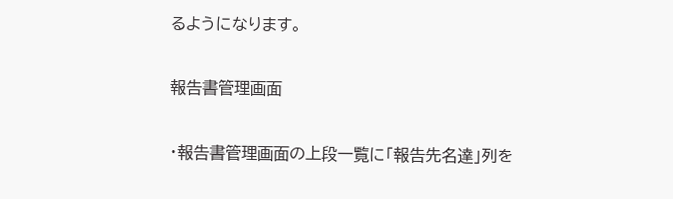るようになります。

報告書管理画面

・報告書管理画面の上段一覧に「報告先名達」列を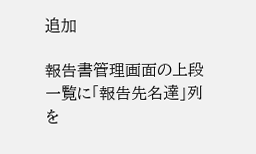追加

報告書管理画面の上段一覧に「報告先名達」列を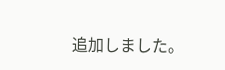追加しました。